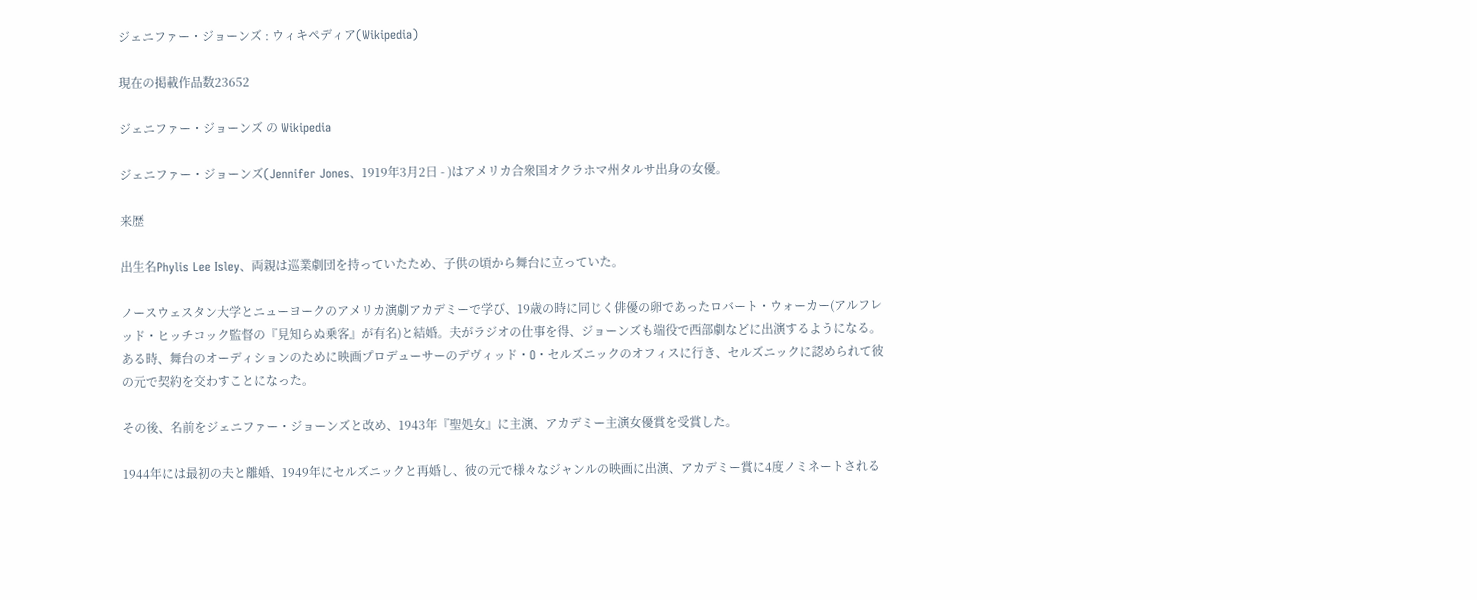ジェニファー・ジョーンズ : ウィキペディア(Wikipedia)

現在の掲載作品数23652

ジェニファー・ジョーンズ の Wikipedia

ジェニファー・ジョーンズ(Jennifer Jones、1919年3月2日 - )はアメリカ合衆国オクラホマ州タルサ出身の女優。

来歴

出生名Phylis Lee Isley、両親は巡業劇団を持っていたため、子供の頃から舞台に立っていた。

ノースウェスタン大学とニューヨークのアメリカ演劇アカデミーで学び、19歳の時に同じく俳優の卵であったロバート・ウォーカー(アルフレッド・ヒッチコック監督の『見知らぬ乗客』が有名)と結婚。夫がラジオの仕事を得、ジョーンズも端役で西部劇などに出演するようになる。ある時、舞台のオーディションのために映画プロデューサーのデヴィッド・O・セルズニックのオフィスに行き、セルズニックに認められて彼の元で契約を交わすことになった。

その後、名前をジェニファー・ジョーンズと改め、1943年『聖処女』に主演、アカデミー主演女優賞を受賞した。

1944年には最初の夫と離婚、1949年にセルズニックと再婚し、彼の元で様々なジャンルの映画に出演、アカデミー賞に4度ノミネートされる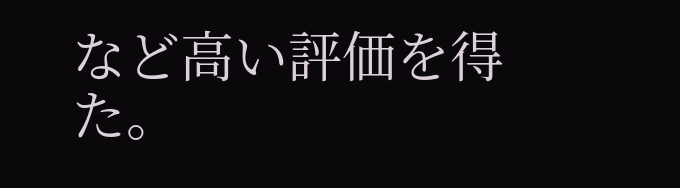など高い評価を得た。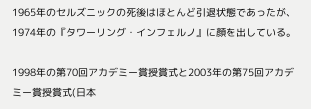1965年のセルズニックの死後はほとんど引退状態であったが、1974年の『タワーリング・インフェルノ』に顔を出している。

1998年の第70回アカデミー賞授賞式と2003年の第75回アカデミー賞授賞式(日本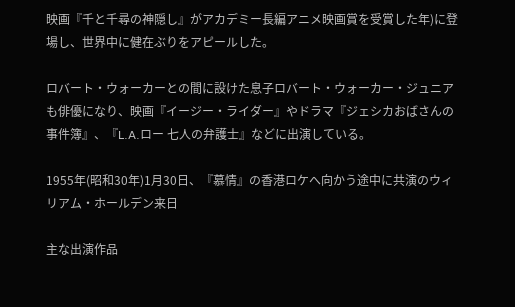映画『千と千尋の神隠し』がアカデミー長編アニメ映画賞を受賞した年)に登場し、世界中に健在ぶりをアピールした。

ロバート・ウォーカーとの間に設けた息子ロバート・ウォーカー・ジュニアも俳優になり、映画『イージー・ライダー』やドラマ『ジェシカおばさんの事件簿』、『L.A.ロー 七人の弁護士』などに出演している。

1955年(昭和30年)1月30日、『慕情』の香港ロケへ向かう途中に共演のウィリアム・ホールデン来日

主な出演作品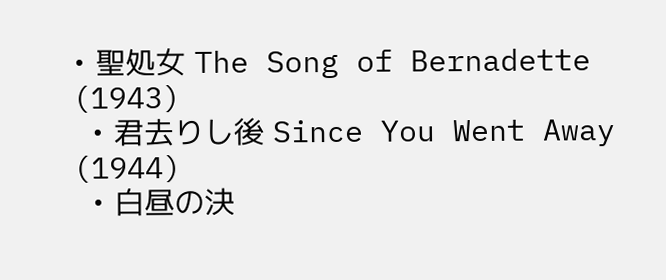• 聖処女 The Song of Bernadette (1943)
  • 君去りし後 Since You Went Away (1944)
  • 白昼の決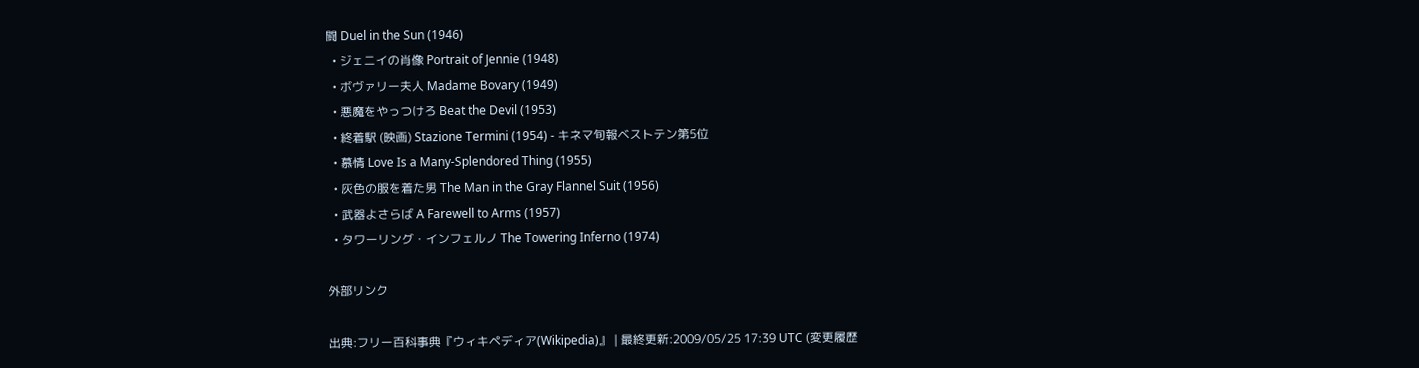闘 Duel in the Sun (1946)
  • ジェニイの肖像 Portrait of Jennie (1948)
  • ボヴァリー夫人 Madame Bovary (1949)
  • 悪魔をやっつけろ Beat the Devil (1953)
  • 終着駅 (映画) Stazione Termini (1954) - キネマ旬報ベストテン第5位
  • 慕情 Love Is a Many-Splendored Thing (1955)
  • 灰色の服を着た男 The Man in the Gray Flannel Suit (1956)
  • 武器よさらば A Farewell to Arms (1957)
  • タワーリング・インフェルノ The Towering Inferno (1974)

外部リンク

出典:フリー百科事典『ウィキペディア(Wikipedia)』 | 最終更新:2009/05/25 17:39 UTC (変更履歴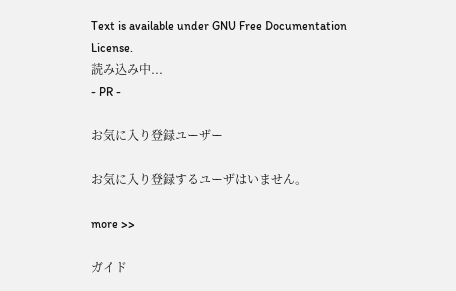Text is available under GNU Free Documentation License.
読み込み中...
- PR -

お気に入り登録ユーザー

お気に入り登録するユーザはいません。

more >>

ガイド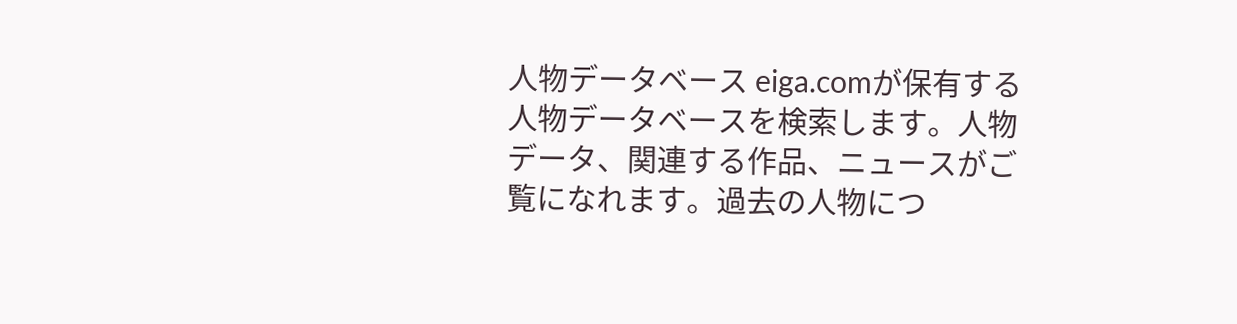人物データベース eiga.comが保有する人物データベースを検索します。人物データ、関連する作品、ニュースがご覧になれます。過去の人物につ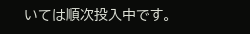いては順次投入中です。